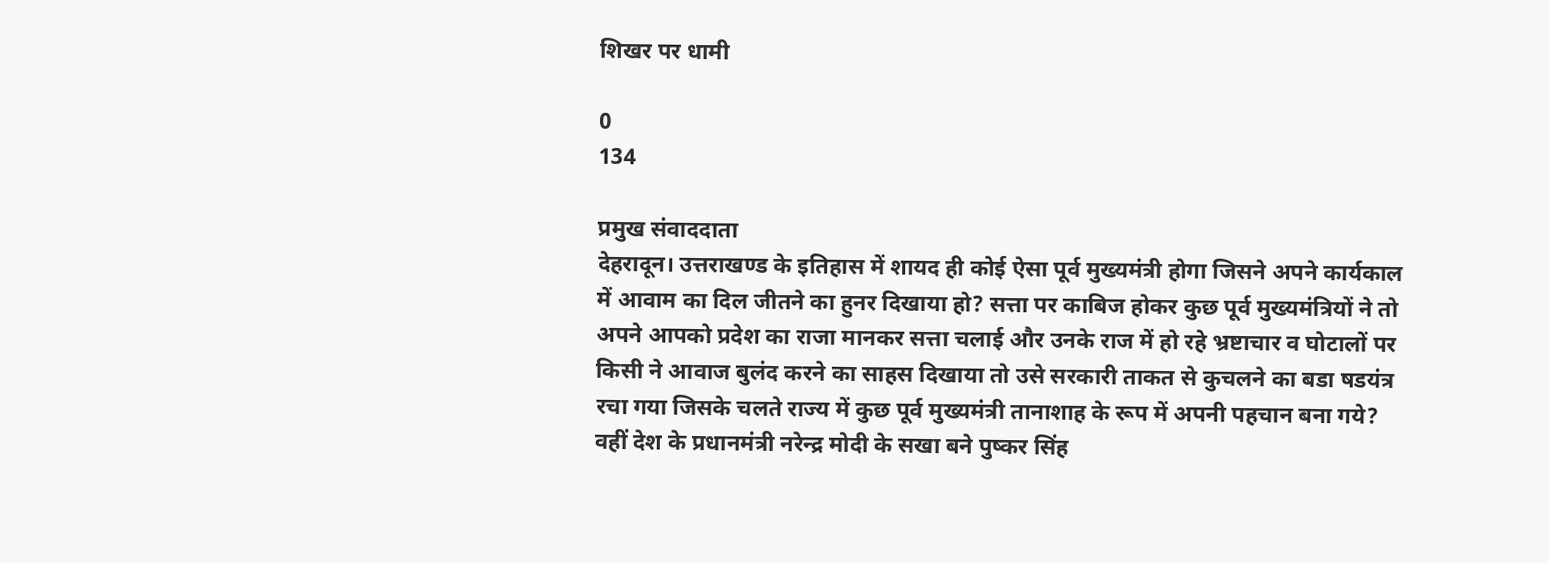शिखर पर धामी

0
134

प्रमुख संवाददाता
देहरादून। उत्तराखण्ड के इतिहास में शायद ही कोई ऐसा पूर्व मुख्यमंत्री होगा जिसने अपने कार्यकाल में आवाम का दिल जीतने का हुनर दिखाया हो? सत्ता पर काबिज होकर कुछ पूर्व मुख्यमंत्रियों ने तो अपने आपको प्रदेश का राजा मानकर सत्ता चलाई और उनके राज में हो रहे भ्रष्टाचार व घोटालों पर किसी ने आवाज बुलंद करने का साहस दिखाया तो उसे सरकारी ताकत से कुचलने का बडा षडयंत्र रचा गया जिसके चलते राज्य में कुछ पूर्व मुख्यमंत्री तानाशाह के रूप में अपनी पहचान बना गये? वहीं देश के प्रधानमंत्री नरेन्द्र मोदी के सखा बने पुष्कर सिंह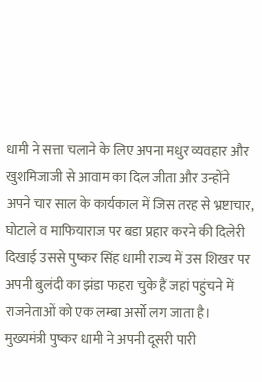धामी ने सत्ता चलाने के लिए अपना मधुर व्यवहार और खुशमिजाजी से आवाम का दिल जीता और उन्होंने अपने चार साल के कार्यकाल में जिस तरह से भ्रष्टाचार, घोटाले व माफियाराज पर बडा प्रहार करने की दिलेरी दिखाई उससे पुष्कर सिंह धामी राज्य में उस शिखर पर अपनी बुलंदी का झंडा फहरा चुके हैं जहां पहुंचने में राजनेताओं को एक लम्बा अर्सो लग जाता है।
मुख्यमंत्री पुष्कर धामी ने अपनी दूसरी पारी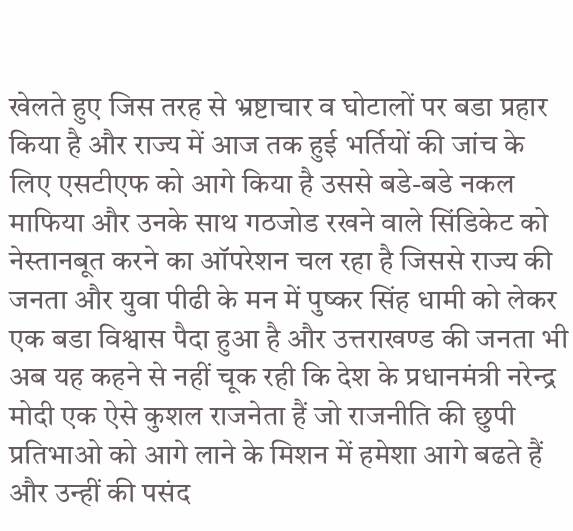खेलते हुए जिस तरह से भ्रष्टाचार व घोटालों पर बडा प्रहार किया है और राज्य में आज तक हुई भर्तियों की जांच के लिए एसटीएफ को आगे किया है उससे बडे-बडे नकल माफिया और उनके साथ गठजोड रखने वाले सिंडिकेट को नेस्तानबूत करने का ऑपरेशन चल रहा है जिससे राज्य की जनता और युवा पीढी के मन में पुष्कर सिंह धामी को लेकर एक बडा विश्वास पैदा हुआ है और उत्तराखण्ड की जनता भी अब यह कहने से नहीं चूक रही कि देश के प्रधानमंत्री नरेन्द्र मोदी एक ऐसे कुशल राजनेता हैं जो राजनीति की छुपी प्रतिभाओ को आगे लाने के मिशन में हमेशा आगे बढते हैं और उन्हीं की पसंद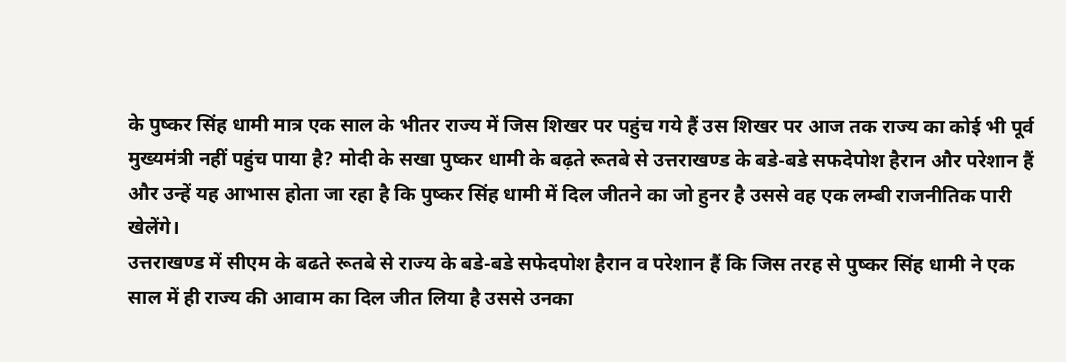के पुष्कर सिंह धामी मात्र एक साल के भीतर राज्य में जिस शिखर पर पहुंच गये हैं उस शिखर पर आज तक राज्य का कोई भी पूर्व मुख्यमंत्री नहीं पहुंच पाया है? मोदी के सखा पुष्कर धामी के बढ़ते रूतबे से उत्तराखण्ड के बडे-बडे सफदेपोश हैरान और परेशान हैं और उन्हें यह आभास होता जा रहा है कि पुष्कर सिंह धामी में दिल जीतने का जो हुनर है उससे वह एक लम्बी राजनीतिक पारी खेलेंगे।
उत्तराखण्ड में सीएम के बढते रूतबे से राज्य के बडे-बडे सफेदपोश हैरान व परेशान हैं कि जिस तरह से पुष्कर सिंह धामी ने एक साल में ही राज्य की आवाम का दिल जीत लिया है उससे उनका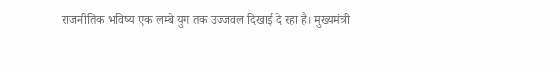राजनीतिक भविष्य एक लम्बे युग तक उज्जवल दिखाई दे रहा है। मुख्यमंत्री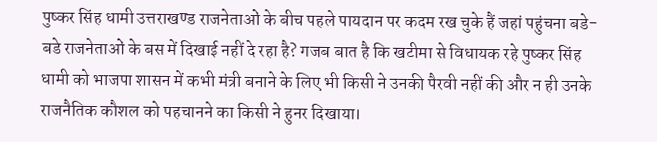पुष्कर सिंह धामी उत्तराखण्ड राजनेताओं के बीच पहले पायदान पर कदम रख चुके हैं जहां पहुंचना बडे-बडे राजनेताओं के बस में दिखाई नहीं दे रहा है? गजब बात है कि खटीमा से विधायक रहे पुष्कर सिंह धामी को भाजपा शासन में कभी मंत्री बनाने के लिए भी किसी ने उनकी पैरवी नहीं की और न ही उनके राजनैतिक कौशल को पहचानने का किसी ने हुनर दिखाया।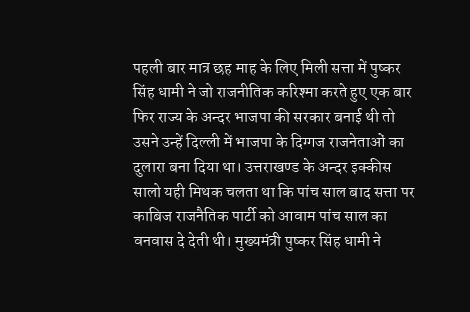पहली बार मात्र छह माह के लिए मिली सत्ता में पुष्कर सिंह धामी ने जो राजनीतिक करिश्मा करते हुए एक बार फिर राज्य के अन्दर भाजपा की सरकार बनाई थी तो उसने उन्हें दिल्ली में भाजपा के दिग्गज राजनेताओं का दुलारा बना दिया था। उत्तराखण्ड के अन्दर इक्कीस सालो यही मिथक चलता था कि पांच साल बाद सत्ता पर काबिज राजनैतिक पार्टी को आवाम पांच साल का वनवास दे देती थी। मुख्यमंत्री पुष्कर सिंह धामी ने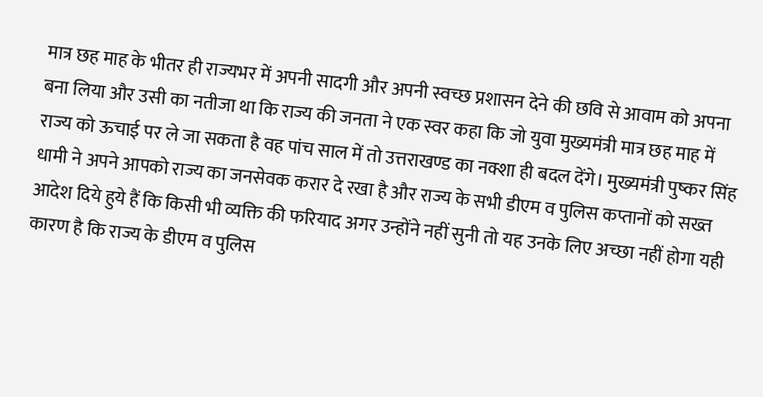मात्र छह माह के भीतर ही राज्यभर में अपनी सादगी और अपनी स्वच्छ प्रशासन देने की छवि से आवाम को अपना बना लिया और उसी का नतीजा था कि राज्य की जनता ने एक स्वर कहा कि जो युवा मुख्यमंत्री मात्र छह माह में राज्य को ऊचाई पर ले जा सकता है वह पांच साल में तो उत्तराखण्ड का नक्शा ही बदल देंगे। मुख्यमंत्री पुष्कर सिंह धामी ने अपने आपको राज्य का जनसेवक करार दे रखा है और राज्य के सभी डीएम व पुलिस कप्तानों को सख्त आदेश दिये हुये हैं कि किसी भी व्यक्ति की फरियाद अगर उन्होंने नहीं सुनी तो यह उनके लिए अच्छा नहीं होगा यही कारण है कि राज्य के डीएम व पुलिस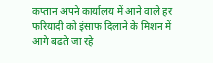कप्तान अपने कार्यालय में आने वाले हर फरियादी को इंसाफ दिलाने के मिशन में आगे बढते जा रहे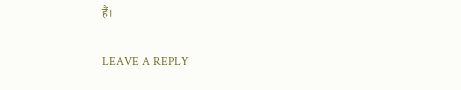हैं।

LEAVE A REPLY